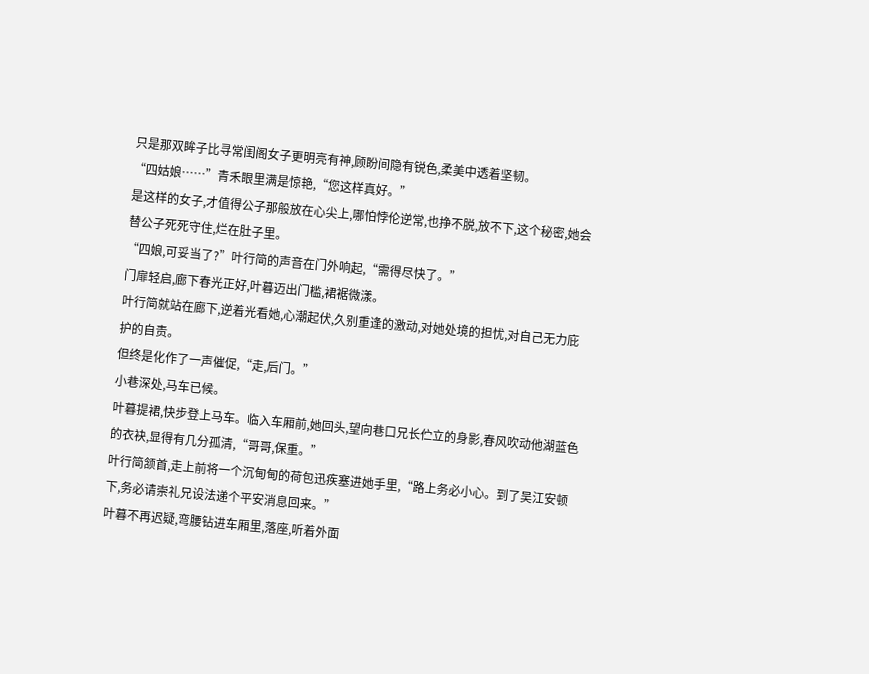只是那双眸子比寻常闺阁女子更明亮有神,顾盼间隐有锐色,柔美中透着坚韧。
“四姑娘……”青禾眼里满是惊艳,“您这样真好。”
是这样的女子,才值得公子那般放在心尖上,哪怕悖伦逆常,也挣不脱,放不下,这个秘密,她会替公子死死守住,烂在肚子里。
“四娘,可妥当了?”叶行简的声音在门外响起,“需得尽快了。”
门扉轻启,廊下春光正好,叶暮迈出门槛,裙裾微漾。
叶行简就站在廊下,逆着光看她,心潮起伏,久别重逢的激动,对她处境的担忧,对自己无力庇护的自责。
但终是化作了一声催促,“走,后门。”
小巷深处,马车已候。
叶暮提裙,快步登上马车。临入车厢前,她回头,望向巷口兄长伫立的身影,春风吹动他湖蓝色的衣袂,显得有几分孤清,“哥哥,保重。”
叶行简颔首,走上前将一个沉甸甸的荷包迅疾塞进她手里,“路上务必小心。到了吴江安顿下,务必请崇礼兄设法递个平安消息回来。”
叶暮不再迟疑,弯腰钻进车厢里,落座,听着外面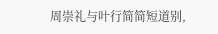周崇礼与叶行简简短道别,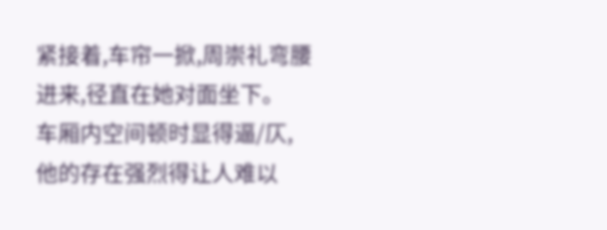紧接着,车帘一掀,周崇礼弯腰进来,径直在她对面坐下。
车厢内空间顿时显得逼/仄,他的存在强烈得让人难以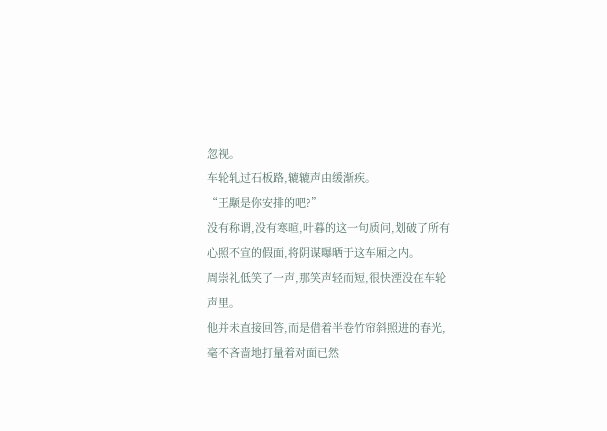忽视。
车轮轧过石板路,辘辘声由缓渐疾。
“王颙是你安排的吧?”
没有称谓,没有寒暄,叶暮的这一句质问,划破了所有心照不宣的假面,将阴谋曝晒于这车厢之内。
周崇礼低笑了一声,那笑声轻而短,很快湮没在车轮声里。
他并未直接回答,而是借着半卷竹帘斜照进的春光,毫不吝啬地打量着对面已然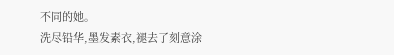不同的她。
洗尽铅华,墨发素衣,褪去了刻意涂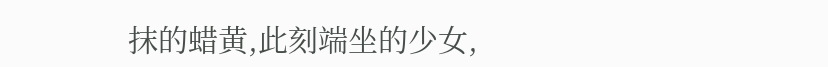抹的蜡黄,此刻端坐的少女,